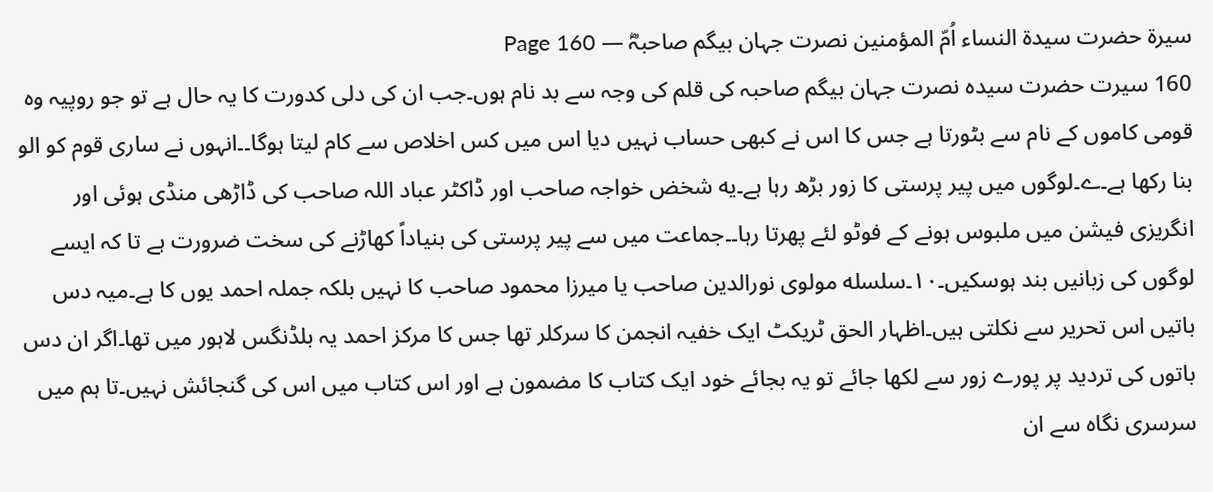سیرۃ حضرت سیدۃ النساء اُمّ المؤمنین نصرت جہان بیگم صاحبہؓ — Page 160
160 سیرت حضرت سیدہ نصرت جہان بیگم صاحبہ کی قلم کی وجہ سے بد نام ہوں۔جب ان کی دلی کدورت کا یہ حال ہے تو جو روپیہ وہ قومی کاموں کے نام سے بٹورتا ہے جس کا اس نے کبھی حساب نہیں دیا اس میں کس اخلاص سے کام لیتا ہوگا۔۔انہوں نے ساری قوم کو الو بنا رکھا ہے۔ے۔لوگوں میں پیر پرستی کا زور بڑھ رہا ہے۔یه شخض خواجہ صاحب اور ڈاکٹر عباد اللہ صاحب کی ڈاڑھی منڈی ہوئی اور انگریزی فیشن میں ملبوس ہونے کے فوٹو لئے پھرتا رہا۔۔جماعت میں سے پیر پرستی کی بنیاداً کھاڑنے کی سخت ضرورت ہے تا کہ ایسے لوگوں کی زبانیں بند ہوسکیں۔۱۰۔سلسله مولوی نورالدین صاحب یا میرزا محمود صاحب کا نہیں بلکہ جملہ احمد یوں کا ہے۔میہ دس باتیں اس تحریر سے نکلتی ہیں۔اظہار الحق ٹریکٹ ایک خفیہ انجمن کا سرکلر تھا جس کا مرکز احمد یہ بلڈنگس لاہور میں تھا۔اگر ان دس باتوں کی تردید پر پورے زور سے لکھا جائے تو یہ بجائے خود ایک کتاب کا مضمون ہے اور اس کتاب میں اس کی گنجائش نہیں۔تا ہم میں سرسری نگاہ سے ان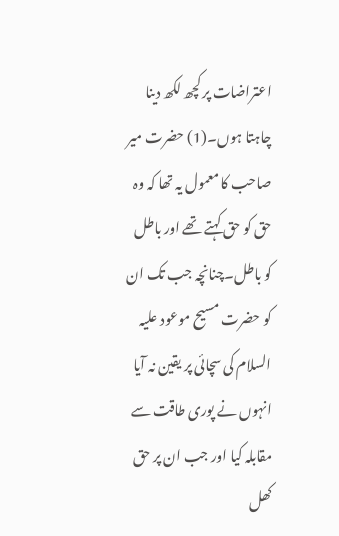اعتراضات پر کچھ لکھ دینا چاہتا ہوں۔(1) حضرت میر صاحب کا معمول یہ تھا کہ وہ حق کو حق کہتے تھے اور باطل کو باطل۔چنانچہ جب تک ان کو حضرت مسیح موعود علیہ السلام کی سچائی پر یقین نہ آیا انہوں نے پوری طاقت سے مقابلہ کیا اور جب ان پر حق کھل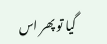گیا تو پھر اس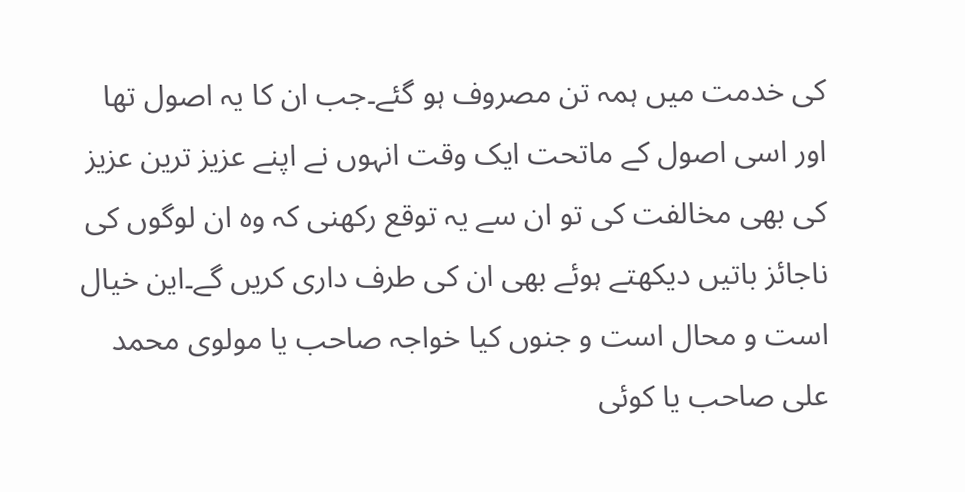کی خدمت میں ہمہ تن مصروف ہو گئے۔جب ان کا یہ اصول تھا اور اسی اصول کے ماتحت ایک وقت انہوں نے اپنے عزیز ترین عزیز کی بھی مخالفت کی تو ان سے یہ توقع رکھنی کہ وہ ان لوگوں کی ناجائز باتیں دیکھتے ہوئے بھی ان کی طرف داری کریں گے۔این خیال است و محال است و جنوں کیا خواجہ صاحب یا مولوی محمد علی صاحب یا کوئی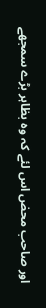اور صاحب محض اس لئے کہ وہ بظاہر بڑے سمجھے